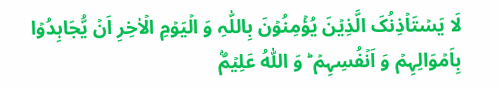لَا یَسۡتَاۡذِنُکَ الَّذِیۡنَ یُؤۡمِنُوۡنَ بِاللّٰہِ وَ الۡیَوۡمِ الۡاٰخِرِ اَنۡ یُّجَاہِدُوۡا بِاَمۡوَالِہِمۡ وَ اَنۡفُسِہِمۡ ؕ وَ اللّٰہُ عَلِیۡمٌۢ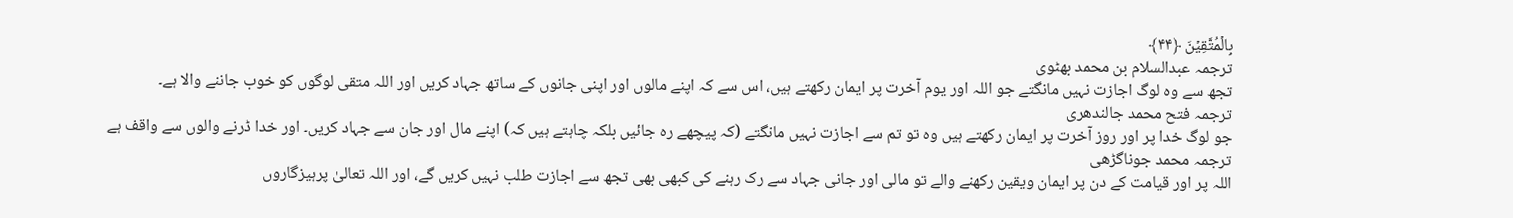بِالۡمُتَّقِیۡنَ ﴿۴۴﴾
ترجمہ عبدالسلام بن محمد بھٹوی
تجھ سے وہ لوگ اجازت نہیں مانگتے جو اللہ اور یوم آخرت پر ایمان رکھتے ہیں، اس سے کہ اپنے مالوں اور اپنی جانوں کے ساتھ جہاد کریں اور اللہ متقی لوگوں کو خوب جاننے والا ہے۔
ترجمہ فتح محمد جالندھری
جو لوگ خدا پر اور روز آخرت پر ایمان رکھتے ہیں وہ تو تم سے اجازت نہیں مانگتے (کہ پیچھے رہ جائیں بلکہ چاہتے ہیں کہ) اپنے مال اور جان سے جہاد کریں۔ اور خدا ڈرنے والوں سے واقف ہے
ترجمہ محمد جوناگڑھی
اللہ پر اور قیامت کے دن پر ایمان ویقین رکھنے والے تو مالی اور جانی جہاد سے رک رہنے کی کبھی بھی تجھ سے اجازت طلب نہیں کریں گے، اور اللہ تعالیٰ پرہیزگاروں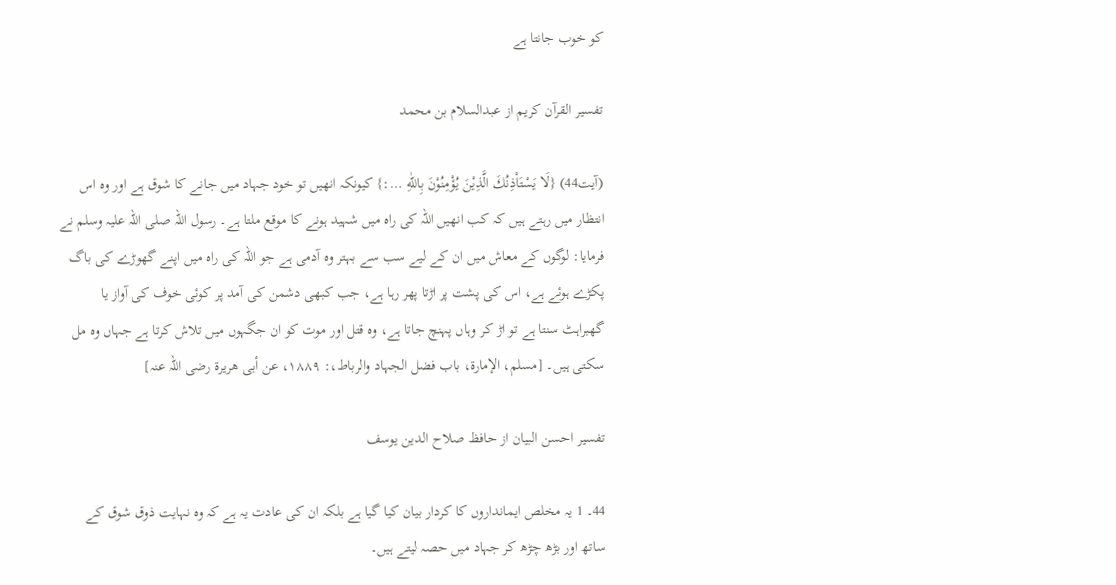کو خوب جانتا ہے

تفسیر القرآن کریم از عبدالسلام بن محمد

(آیت44) {لَا يَسْتَاْذِنُكَ الَّذِيْنَ يُؤْمِنُوْنَ بِاللّٰهِ …:} کیونکہ انھیں تو خود جہاد میں جانے کا شوق ہے اور وہ اس انتظار میں رہتے ہیں کہ کب انھیں اللہ کی راہ میں شہید ہونے کا موقع ملتا ہے۔ رسول اللہ صلی اللہ علیہ وسلم نے فرمایا: لوگوں کے معاش میں ان کے لیے سب سے بہتر وہ آدمی ہے جو اللہ کی راہ میں اپنے گھوڑے کی باگ پکڑے ہوئے ہے، اس کی پشت پر اڑتا پھر رہا ہے، جب کبھی دشمن کی آمد پر کوئی خوف کی آواز یا گھبراہٹ سنتا ہے تو اڑ کر وہاں پہنچ جاتا ہے، وہ قتل اور موت کو ان جگہوں میں تلاش کرتا ہے جہاں وہ مل سکتی ہیں۔ [مسلم، الإمارۃ، باب فضل الجہاد والرباط،: ۱۸۸۹، عن أبی ھریرۃ رضی اللہ عنہ]

تفسیر احسن البیان از حافظ صلاح الدین یوسف

44۔ 1 یہ مخلص ایمانداروں کا کردار بیان کیا گیا ہے بلکہ ان کی عادت یہ ہے کہ وہ نہایت ذوق شوق کے ساتھ اور بڑھ چڑھ کر جہاد میں حصہ لیتے ہیں۔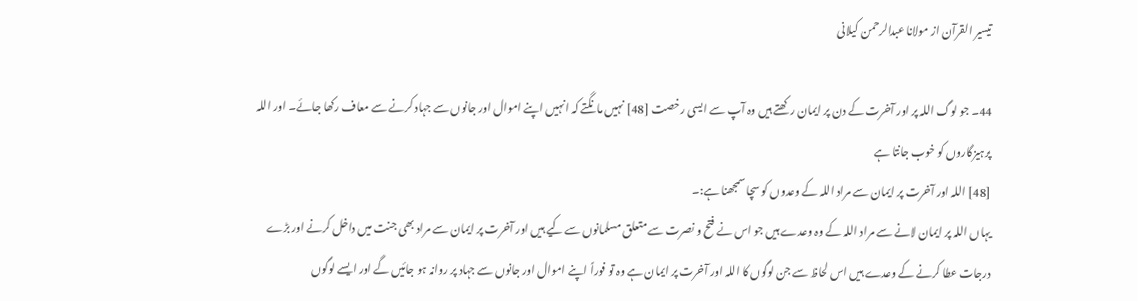تيسير القرآن از مولانا عبدالرحمن کیلانی

44۔ جو لوگ اللہ پر اور آخرت کے دن پر ایمان رکھتے ہیں وہ آپ سے ایسی رخصت [48] نہیں مانگتے کہ انہیں اپنے اموال اور جانوں سے جہاد کرنے سے معاف رکھا جائے۔ اور اللہ پرہیزگاروں کو خوب جانتا ہے
[48] اللہ اور آخرت پر ایمان سے مراد اللہ کے وعدوں کو سچا سمجھنا ہے:۔
یہاں اللہ پر ایمان لانے سے مراد اللہ کے وہ وعدے ہیں جو اس نے فتح و نصرت سے متعلق مسلمانوں سے کیے ہیں اور آخرت پر ایمان سے مراد بھی جنت میں داخل کرنے اور بڑے درجات عطا کرنے کے وعدے ہیں اس لحاظ سے جن لوگوں کا اللہ اور آخرت پر ایمان ہے وہ تو فوراً اپنے اموال اور جانوں سے جہاد پر روانہ ہو جائیں گے اور ایسے لوگوں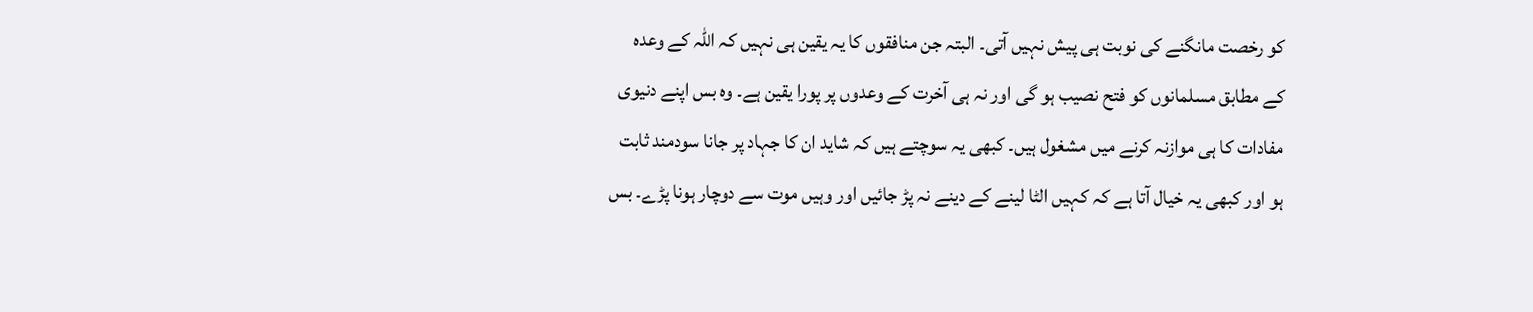کو رخصت مانگنے کی نوبت ہی پیش نہیں آتی۔ البتہ جن منافقوں کا یہ یقین ہی نہیں کہ اللہ کے وعدہ کے مطابق مسلمانوں کو فتح نصیب ہو گی اور نہ ہی آخرت کے وعدوں پر پورا یقین ہے۔ وہ بس اپنے دنیوی مفادات کا ہی موازنہ کرنے میں مشغول ہیں۔ کبھی یہ سوچتے ہیں کہ شاید ان کا جہاد پر جانا سودمند ثابت ہو اور کبھی یہ خیال آتا ہے کہ کہیں الٹا لینے کے دینے نہ پڑ جائیں اور وہیں موت سے دوچار ہونا پڑے۔ بس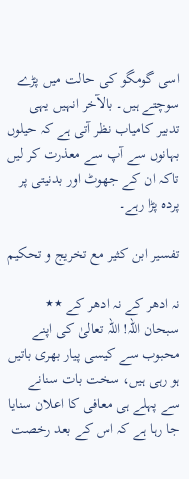اسی گومگو کی حالت میں پڑے سوچتے ہیں۔ بالآخر انہیں یہی تدبیر کامیاب نظر آتی ہے کہ حیلوں بہانوں سے آپ سے معذرت کر لیں تاکہ ان کے جھوٹ اور بدنیتی پر پردہ پڑا رہے۔

تفسیر ابن کثیر مع تخریج و تحکیم

نہ ادھر کے نہ ادھر کے ٭٭
سبحان اللہ! اللہ تعالیٰ کی اپنے محبوب سے کیسی پیار بھری باتیں ہو رہی ہیں، سخت بات سنانے سے پہلے ہی معافی کا اعلان سنایا جا رہا ہے کہ اس کے بعد رخصت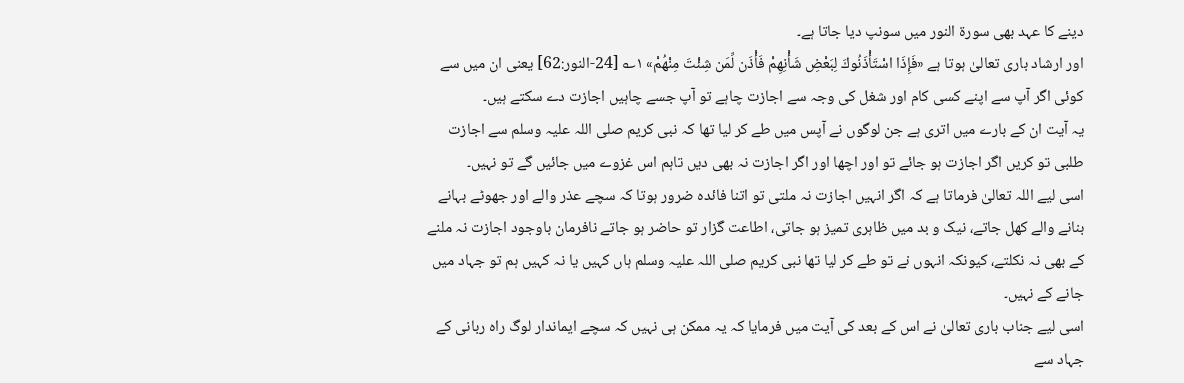دینے کا عہد بھی سورۃ النور میں سونپ دیا جاتا ہے۔
اور ارشاد باری تعالیٰ ہوتا ہے «فَإِذَا اسْتَأْذَنُوكَ لِبَعْضِ شَأْنِهِمْ فَأْذَن لِّمَن شِئْتَ مِنْهُمْ» ۱؎ [24-النور:62] یعنی ان میں سے کوئی اگر آپ سے اپنے کسی کام اور شغل کی وجہ سے اجازت چاہے تو آپ جسے چاہیں اجازت دے سکتے ہیں۔
یہ آیت ان کے بارے میں اتری ہے جن لوگوں نے آپس میں طے کر لیا تھا کہ نبی کریم صلی اللہ علیہ وسلم سے اجازت طلبی تو کریں اگر اجازت ہو جائے تو اور اچھا اور اگر اجازت نہ بھی دیں تاہم اس غزوے میں جائیں گے تو نہیں۔
اسی لیے اللہ تعالیٰ فرماتا ہے کہ اگر انہیں اجازت نہ ملتی تو اتنا فائدہ ضرور ہوتا کہ سچے عذر والے اور جھوٹے بہانے بنانے والے کھل جاتے، نیک و بد میں ظاہری تمیز ہو جاتی، اطاعت گزار تو حاضر ہو جاتے نافرمان باوجود اجازت نہ ملنے کے بھی نہ نکلتے، کیونکہ انہوں نے تو طے کر لیا تھا نبی کریم صلی اللہ علیہ وسلم ہاں کہیں یا نہ کہیں ہم تو جہاد میں جانے کے نہیں۔
اسی لیے جناب باری تعالیٰ نے اس کے بعد کی آیت میں فرمایا کہ یہ ممکن ہی نہیں کہ سچے ایماندار لوگ راہ ربانی کے جہاد سے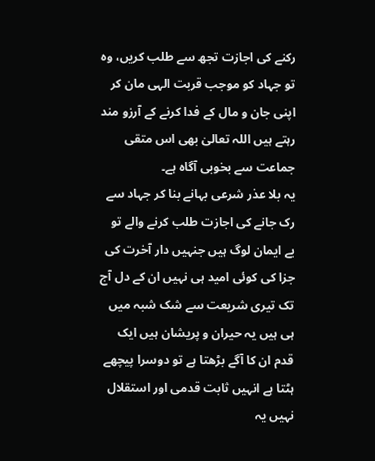رکنے کی اجازت تجھ سے طلب کریں، وہ تو جہاد کو موجب قربت الہی مان کر اپنی جان و مال کے فدا کرنے کے آرزو مند رہتے ہیں اللہ تعالیٰ بھی اس متقی جماعت سے بخوبی آگاہ ہے۔
یہ بلا عذر شرعی بہانے بنا کر جہاد سے رک جانے کی اجازت طلب کرنے والے تو بے ایمان لوگ ہیں جنہیں دار آخرت کی جزا کی کوئی امید ہی نہیں ان کے دل آج تک تیری شریعت سے شک شبہ میں ہی ہیں یہ حیران و پریشان ہیں ایک قدم ان کا آگے بڑھتا ہے تو دوسرا پیچھے ہٹتا ہے انہیں ثابت قدمی اور استقلال نہیں یہ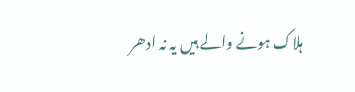ہلاک ہونے والے ہیں یہ نہ ادھر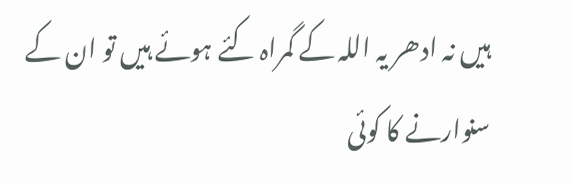ہیں نہ ادھر یہ اللہ کے گمراہ کئے ہوئے ہیں تو ان کے سنوارنے کا کوئی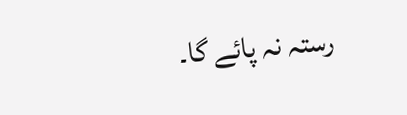رستہ نہ پائے گا۔